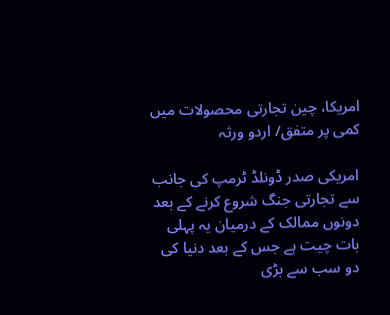امریکا، چین تجارتی محصولات میں کمی پر متفق/ اردو ورثہ

امریکی صدر ڈونلڈ ٹرمپ کی جانب سے تجارتی جنگ شروع کرنے کے بعد دونوں ممالک کے درمیان یہ پہلی بات چیت ہے جس کے بعد دنیا کی دو سب سے بڑی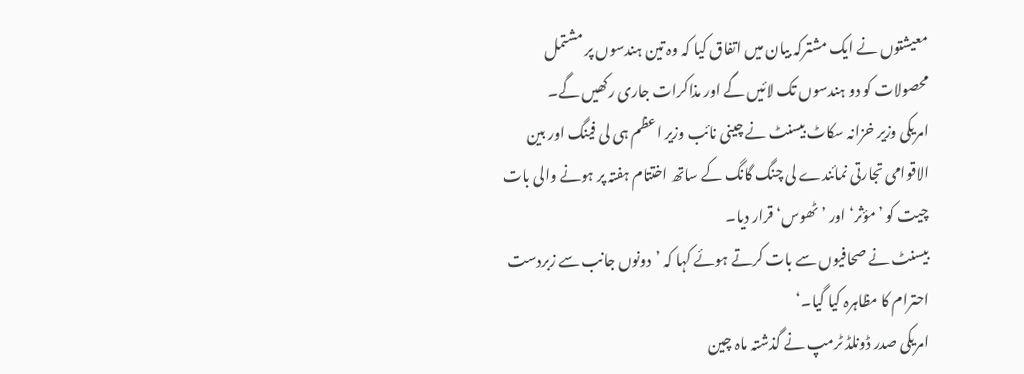معیشتوں نے ایک مشترکہ بیان میں اتفاق کیا کہ وہ تین ہندسوں پر مشتمل محصولات کو دو ہندسوں تک لائیں گے اور مذاکرات جاری رکھیں گے۔
امریکی وزیر خزانہ سکاٹ بیسنٹ نے چینی نائب وزیر اعظم ہی لی فینگ اور بین الاقوامی تجارتی نمائندے لی چنگ گانگ کے ساتھ اختتام ہفتہ پر ہونے والی بات چیت کو ’مؤثر‘ اور ’ٹھوس‘ قرار دیا۔
بیسنٹ نے صحافیوں سے بات کرتے ہوئے کہا کہ ’دونوں جانب سے زبردست احترام کا مظاہرہ کیا گیا۔‘
امریکی صدر ڈونلڈ ٹرمپ نے گذشتہ ماہ چین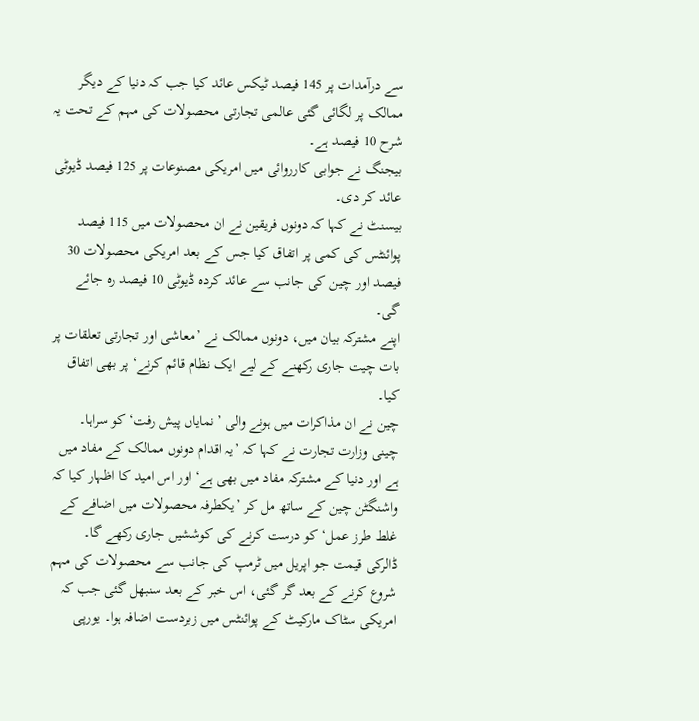سے درآمدات پر 145 فیصد ٹیکس عائد کیا جب کہ دنیا کے دیگر ممالک پر لگائی گئی عالمی تجارتی محصولات کی مہم کے تحت یہ شرح 10 فیصد ہے۔
بیجنگ نے جوابی کارروائی میں امریکی مصنوعات پر 125 فیصد ڈیوٹی عائد کر دی۔
بیسنٹ نے کہا کہ دونوں فریقین نے ان محصولات میں 115 فیصد پوائنٹس کی کمی پر اتفاق کیا جس کے بعد امریکی محصولات 30 فیصد اور چین کی جانب سے عائد کردہ ڈیوٹی 10 فیصد رہ جائے گی۔
اپنے مشترکہ بیان میں، دونوں ممالک نے ’معاشی اور تجارتی تعلقات پر بات چیت جاری رکھنے کے لیے ایک نظام قائم کرنے‘ پر بھی اتفاق کیا۔
چین نے ان مذاکرات میں ہونے والی ’نمایاں پیش رفت‘ کو سراہا۔
چینی وزارت تجارت نے کہا کہ ’یہ اقدام دونوں ممالک کے مفاد میں ہے اور دنیا کے مشترکہ مفاد میں بھی ہے‘ اور اس امید کا اظہار کیا کہ واشنگٹن چین کے ساتھ مل کر ’یکطرفہ محصولات میں اضافے کے غلط طرز عمل‘ کو درست کرنے کی کوششیں جاری رکھے گا۔
ڈالرکی قیمت جو اپریل میں ٹرمپ کی جانب سے محصولات کی مہم شروع کرنے کے بعد گر گئی، اس خبر کے بعد سنبھل گئی جب کہ امریکی سٹاک مارکیٹ کے پوائنٹس میں زبردست اضافہ ہوا۔ یورپی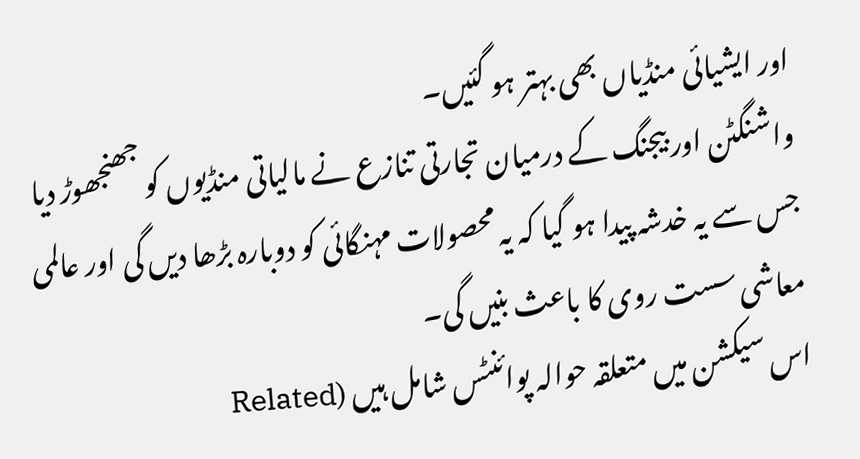اور ایشیائی منڈیاں بھی بہتر ہو گئیں۔
واشنگٹن اور بیجنگ کے درمیان تجارتی تنازع نے مالیاتی منڈیوں کو جھنجھوڑ دیا جس سے یہ خدشہ پیدا ہو گیا کہ یہ محصولات مہنگائی کو دوبارہ بڑھا دیں گی اور عالمی معاشی سست روی کا باعث بنیں گی۔
اس سیکشن میں متعلقہ حوالہ پوائنٹس شامل ہیں (Related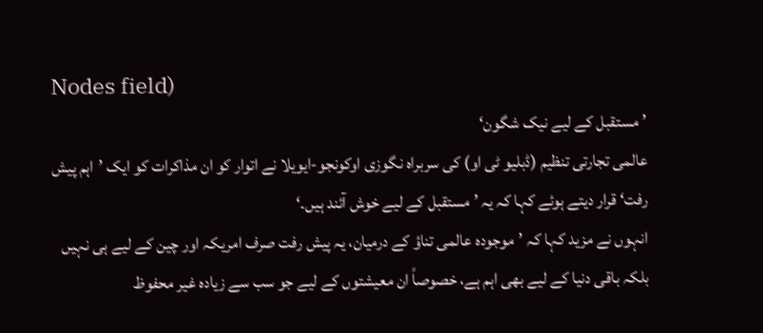Nodes field)
’مستقبل کے لیے نیک شگون‘
عالمی تجارتی تنظیم (ڈبلیو ٹی او) کی سربراہ نگوزی اوکونجو-ایویلا نے اتوار کو ان مذاکرات کو ایک ’اہم پیش رفت‘ قرار دیتے ہوئے کہا کہ یہ ’مستقبل کے لیے خوش آئند ہیں۔‘
انہوں نے مزید کہا کہ ’موجودہ عالمی تناؤ کے درمیان، یہ پیش رفت صرف امریکہ اور چین کے لیے ہی نہیں بلکہ باقی دنیا کے لیے بھی اہم ہے، خصوصاً ان معیشتوں کے لیے جو سب سے زیادہ غیر محفوظ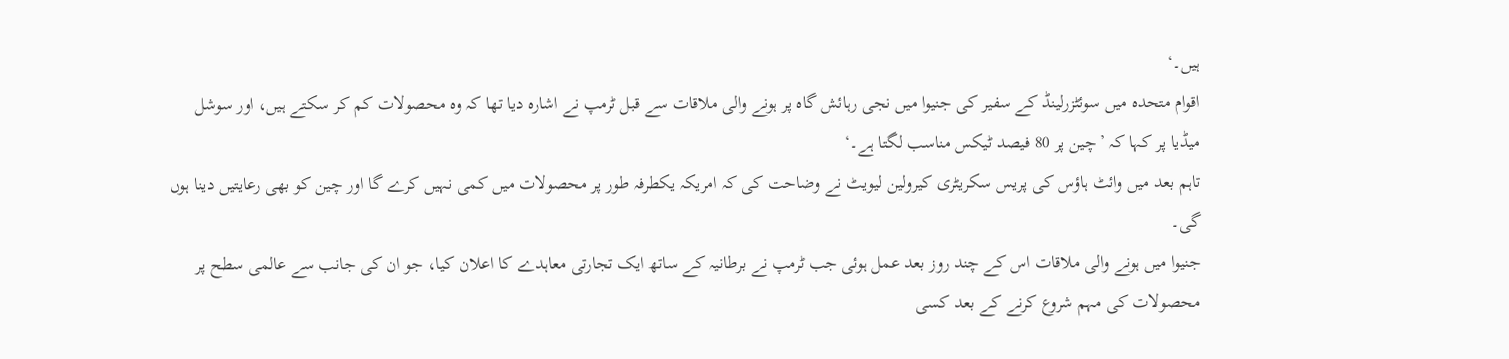ہیں۔‘
اقوام متحدہ میں سوئٹزرلینڈ کے سفیر کی جنیوا میں نجی رہائش گاہ پر ہونے والی ملاقات سے قبل ٹرمپ نے اشارہ دیا تھا کہ وہ محصولات کم کر سکتے ہیں، اور سوشل میڈیا پر کہا کہ ’چین پر 80 فیصد ٹیکس مناسب لگتا ہے۔‘
تاہم بعد میں وائٹ ہاؤس کی پریس سکریٹری کیرولین لیویٹ نے وضاحت کی کہ امریکہ یکطرفہ طور پر محصولات میں کمی نہیں کرے گا اور چین کو بھی رعایتیں دینا ہوں گی۔
جنیوا میں ہونے والی ملاقات اس کے چند روز بعد عمل ہوئی جب ٹرمپ نے برطانیہ کے ساتھ ایک تجارتی معاہدے کا اعلان کیا، جو ان کی جانب سے عالمی سطح پر محصولات کی مہم شروع کرنے کے بعد کسی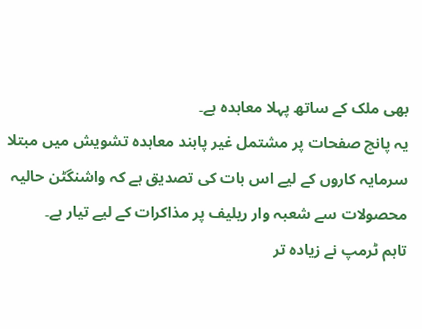بھی ملک کے ساتھ پہلا معاہدہ ہے۔
یہ پانچ صفحات پر مشتمل غیر پابند معاہدہ تشویش میں مبتلا سرمایہ کاروں کے لیے اس بات کی تصدیق ہے کہ واشنگٹن حالیہ محصولات سے شعبہ وار ریلیف پر مذاکرات کے لیے تیار ہے۔
تاہم ٹرمپ نے زیادہ تر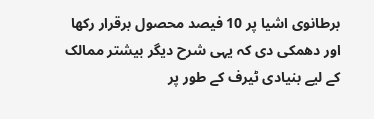برطانوی اشیا پر 10 فیصد محصول برقرار رکھا اور دھمکی دی کہ یہی شرح دیگر بیشتر ممالک کے لیے بنیادی ٹیرف کے طور پر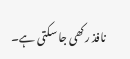نافذ رکھی جا سکتی ہے۔